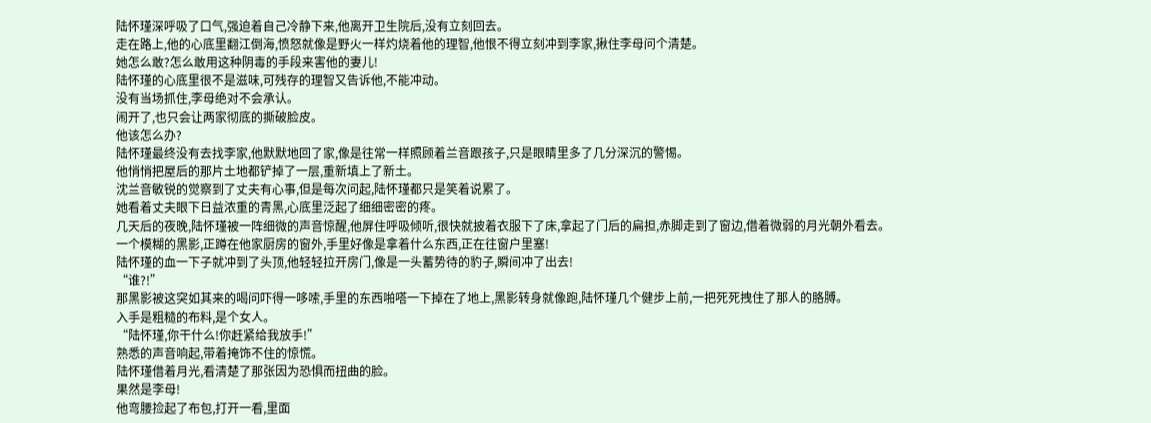陆怀瑾深呼吸了口气,强迫着自己冷静下来,他离开卫生院后,没有立刻回去。
走在路上,他的心底里翻江倒海,愤怒就像是野火一样灼烧着他的理智,他恨不得立刻冲到李家,揪住李母问个清楚。
她怎么敢?怎么敢用这种阴毒的手段来害他的妻儿!
陆怀瑾的心底里很不是滋味,可残存的理智又告诉他,不能冲动。
没有当场抓住,李母绝对不会承认。
闹开了,也只会让两家彻底的撕破脸皮。
他该怎么办?
陆怀瑾最终没有去找李家,他默默地回了家,像是往常一样照顾着兰音跟孩子,只是眼睛里多了几分深沉的警惕。
他悄悄把屋后的那片土地都铲掉了一层,重新填上了新土。
沈兰音敏锐的觉察到了丈夫有心事,但是每次问起,陆怀瑾都只是笑着说累了。
她看着丈夫眼下日益浓重的青黑,心底里泛起了细细密密的疼。
几天后的夜晚,陆怀瑾被一阵细微的声音惊醒,他屏住呼吸倾听,很快就披着衣服下了床,拿起了门后的扁担,赤脚走到了窗边,借着微弱的月光朝外看去。
一个模糊的黑影,正蹲在他家厨房的窗外,手里好像是拿着什么东西,正在往窗户里塞!
陆怀瑾的血一下子就冲到了头顶,他轻轻拉开房门,像是一头蓄势待的豹子,瞬间冲了出去!
“谁?!”
那黑影被这突如其来的喝问吓得一哆嗦,手里的东西啪嗒一下掉在了地上,黑影转身就像跑,陆怀瑾几个健步上前,一把死死拽住了那人的胳膊。
入手是粗糙的布料,是个女人。
“陆怀瑾,你干什么!你赶紧给我放手!”
熟悉的声音响起,带着掩饰不住的惊慌。
陆怀瑾借着月光,看清楚了那张因为恐惧而扭曲的脸。
果然是李母!
他弯腰捡起了布包,打开一看,里面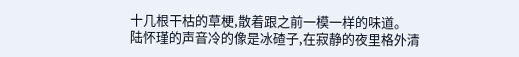十几根干枯的草梗,散着跟之前一模一样的味道。
陆怀瑾的声音冷的像是冰碴子,在寂静的夜里格外清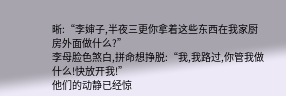晰:“李婶子,半夜三更你拿着这些东西在我家厨房外面做什么?”
李母脸色煞白,拼命想挣脱:“我,我路过,你管我做什么!快放开我!”
他们的动静已经惊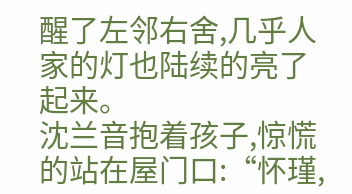醒了左邻右舍,几乎人家的灯也陆续的亮了起来。
沈兰音抱着孩子,惊慌的站在屋门口:“怀瑾,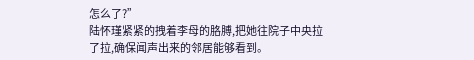怎么了?”
陆怀瑾紧紧的拽着李母的胳膊,把她往院子中央拉了拉,确保闻声出来的邻居能够看到。